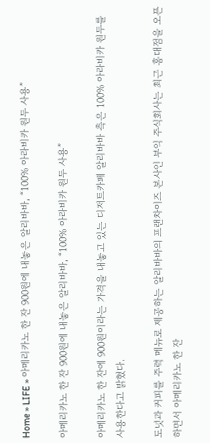Home » LIFE » 아메리카노 한 잔 900원에 내놓은 알리바바, “100% 아라비카 원두 사용”

아메리카노 한 잔 900원에 내놓은 알리바바, “100% 아라비카 원두 사용”

아메리카노 한 잔에 900원이라는 가격을 내놓고 있는 디저트카페 알리바바 측은 100% 아라비카 원두를 사용한다고 밝혔다.

도넛과 커피를 주력 메뉴로 제공하는 알리바바의 프랜차이즈 본사인 부익 주식회사는 최근 홍대점을 오픈하면서 아메리카노 한 잔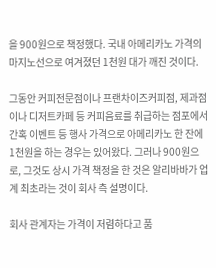을 900원으로 책정했다. 국내 아메리카노 가격의 마지노선으로 여겨졌던 1천원 대가 깨진 것이다.

그동안 커피전문점이나 프랜차이즈커피점, 제과점이나 디저트카페 등 커피음료를 취급하는 점포에서 간혹 이벤트 등 행사 가격으로 아메리카노 한 잔에 1천원을 하는 경우는 있어왔다. 그러나 900원으로, 그것도 상시 가격 책정을 한 것은 알리바바가 업계 최초라는 것이 회사 측 설명이다.

회사 관계자는 가격이 저렴하다고 품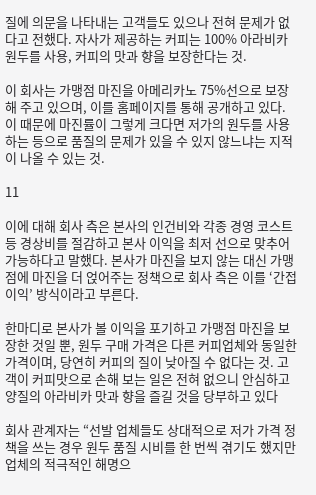질에 의문을 나타내는 고객들도 있으나 전혀 문제가 없다고 전했다. 자사가 제공하는 커피는 100% 아라비카 원두를 사용, 커피의 맛과 향을 보장한다는 것.

이 회사는 가맹점 마진을 아메리카노 75%선으로 보장해 주고 있으며, 이를 홈페이지를 통해 공개하고 있다. 이 때문에 마진률이 그렇게 크다면 저가의 원두를 사용하는 등으로 품질의 문제가 있을 수 있지 않느냐는 지적이 나올 수 있는 것.

11

이에 대해 회사 측은 본사의 인건비와 각종 경영 코스트 등 경상비를 절감하고 본사 이익을 최저 선으로 맞추어 가능하다고 말했다. 본사가 마진을 보지 않는 대신 가맹점에 마진을 더 얹어주는 정책으로 회사 측은 이를 ‘간접이익’ 방식이라고 부른다.

한마디로 본사가 볼 이익을 포기하고 가맹점 마진을 보장한 것일 뿐, 원두 구매 가격은 다른 커피업체와 동일한 가격이며, 당연히 커피의 질이 낮아질 수 없다는 것. 고객이 커피맛으로 손해 보는 일은 전혀 없으니 안심하고 양질의 아라비카 맛과 향을 즐길 것을 당부하고 있다

회사 관계자는 “선발 업체들도 상대적으로 저가 가격 정책을 쓰는 경우 원두 품질 시비를 한 번씩 겪기도 했지만 업체의 적극적인 해명으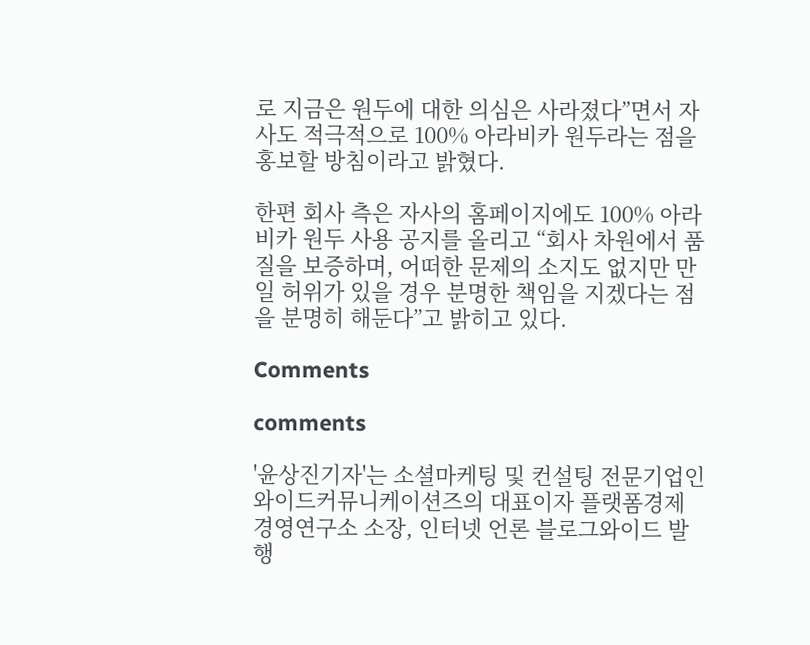로 지금은 원두에 대한 의심은 사라졌다”면서 자사도 적극적으로 100% 아라비카 원두라는 점을 홍보할 방침이라고 밝혔다.

한편 회사 측은 자사의 홈페이지에도 100% 아라비카 원두 사용 공지를 올리고 “회사 차원에서 품질을 보증하며, 어떠한 문제의 소지도 없지만 만일 허위가 있을 경우 분명한 책임을 지겠다는 점을 분명히 해둔다”고 밝히고 있다.

Comments

comments

'윤상진기자'는 소셜마케팅 및 컨설팅 전문기업인 와이드커뮤니케이션즈의 대표이자 플랫폼경제경영연구소 소장, 인터넷 언론 블로그와이드 발행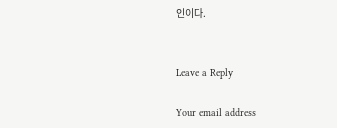인이다.


Leave a Reply

Your email address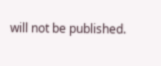will not be published.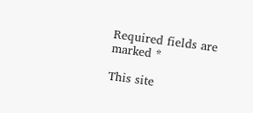Required fields are marked *

This site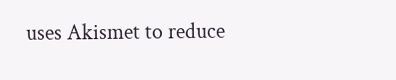uses Akismet to reduce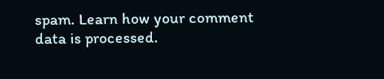spam. Learn how your comment data is processed.